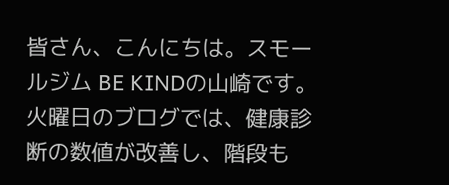皆さん、こんにちは。スモールジム BE KINDの山崎です。
火曜日のブログでは、健康診断の数値が改善し、階段も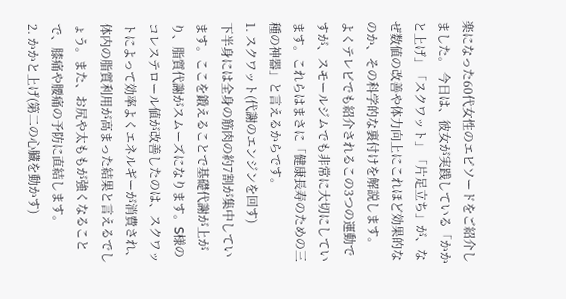楽になった60代女性のエピソードをご紹介しました。 今日は、彼女が実践している「かかと上げ」「スクワット」「片足立ち」が、なぜ数値の改善や体力向上にこれほど効果的なのか、その科学的な裏付けを解説します。
よくテレビでも紹介されるこの3つの運動ですが、スモールジムでも非常に大切にしています。これらはまさに「健康長寿のための三種の神器」と言えるからです。
1. スクワット(代謝のエンジンを回す)
下半身には全身の筋肉の約7割が集中しています。ここを鍛えることで基礎代謝が上がり、脂質代謝がスムーズになります。S様のコレステロール値が改善したのは、スクワットによって効率よくエネルギーが消費され、体内の脂質利用が高まった結果と言えるでしょう。また、お尻や太ももが強くなることで、膝痛や腰痛の予防に直結します。
2. かかと上げ(第二の心臓を動かす)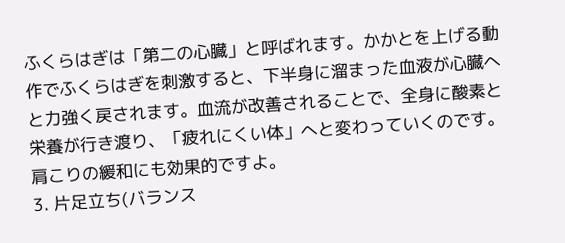ふくらはぎは「第二の心臓」と呼ばれます。かかとを上げる動作でふくらはぎを刺激すると、下半身に溜まった血液が心臓へと力強く戻されます。血流が改善されることで、全身に酸素と栄養が行き渡り、「疲れにくい体」へと変わっていくのです。肩こりの緩和にも効果的ですよ。
3. 片足立ち(バランス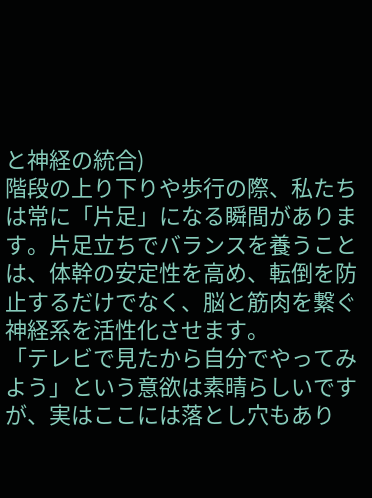と神経の統合)
階段の上り下りや歩行の際、私たちは常に「片足」になる瞬間があります。片足立ちでバランスを養うことは、体幹の安定性を高め、転倒を防止するだけでなく、脳と筋肉を繋ぐ神経系を活性化させます。
「テレビで見たから自分でやってみよう」という意欲は素晴らしいですが、実はここには落とし穴もあり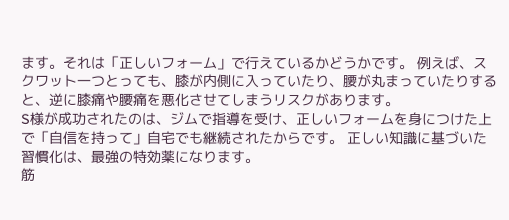ます。それは「正しいフォーム」で行えているかどうかです。 例えば、スクワット一つとっても、膝が内側に入っていたり、腰が丸まっていたりすると、逆に膝痛や腰痛を悪化させてしまうリスクがあります。
S様が成功されたのは、ジムで指導を受け、正しいフォームを身につけた上で「自信を持って」自宅でも継続されたからです。 正しい知識に基づいた習慣化は、最強の特効薬になります。
筋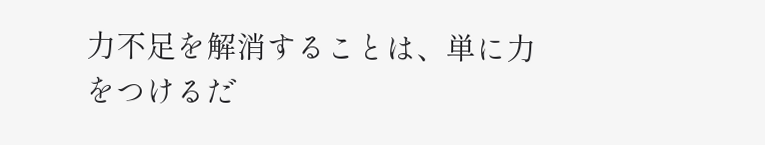力不足を解消することは、単に力をつけるだ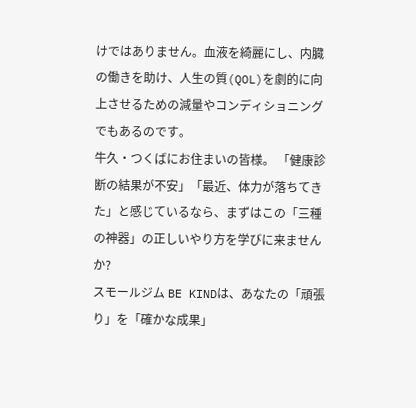けではありません。血液を綺麗にし、内臓の働きを助け、人生の質(QOL)を劇的に向上させるための減量やコンディショニングでもあるのです。
牛久・つくばにお住まいの皆様。 「健康診断の結果が不安」「最近、体力が落ちてきた」と感じているなら、まずはこの「三種の神器」の正しいやり方を学びに来ませんか?
スモールジム BE KINDは、あなたの「頑張り」を「確かな成果」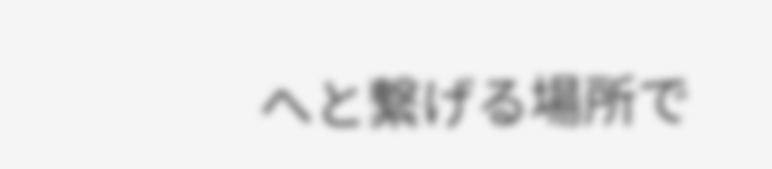へと繋げる場所で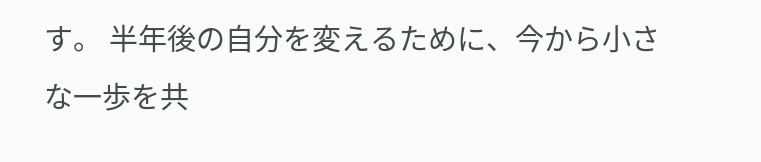す。 半年後の自分を変えるために、今から小さな一歩を共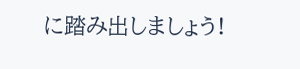に踏み出しましょう!